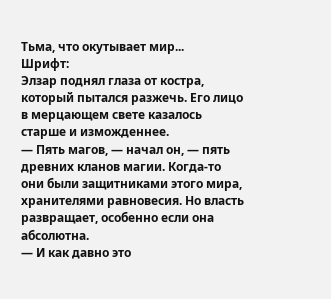Тьма, что окутывает мир...
Шрифт:
Элзар поднял глаза от костра, который пытался разжечь. Его лицо в мерцающем свете казалось старше и изможденнее.
— Пять магов, — начал он, — пять древних кланов магии. Когда-то они были защитниками этого мира, хранителями равновесия. Но власть развращает, особенно если она абсолютна.
— И как давно это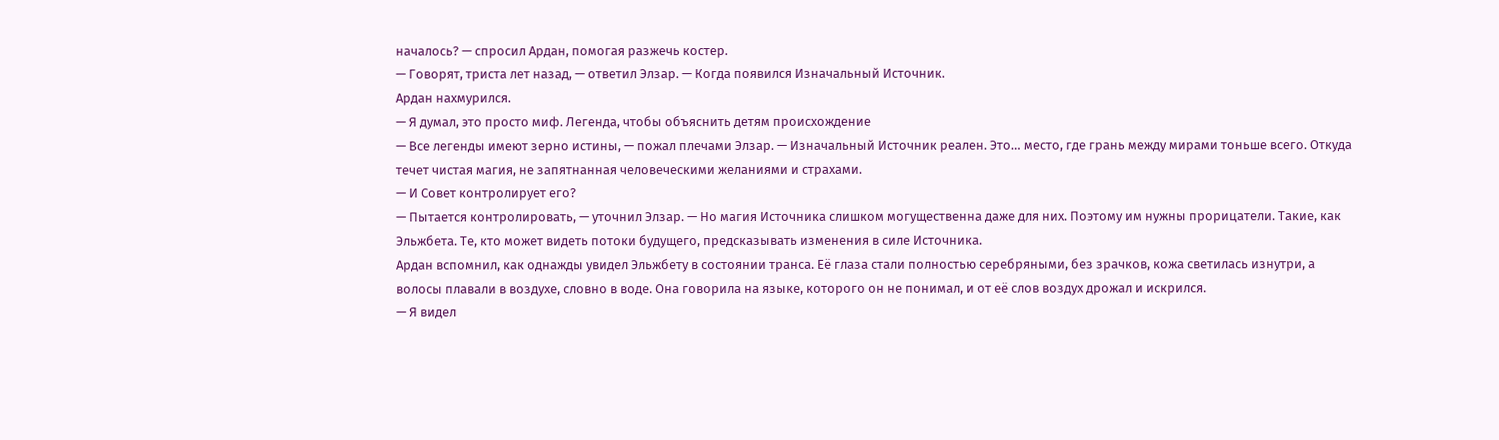началось? — спросил Ардан, помогая разжечь костер.
— Говорят, триста лет назад, — ответил Элзар. — Когда появился Изначальный Источник.
Ардан нахмурился.
— Я думал, это просто миф. Легенда, чтобы объяснить детям происхождение
— Все легенды имеют зерно истины, — пожал плечами Элзар. — Изначальный Источник реален. Это… место, где грань между мирами тоньше всего. Откуда течет чистая магия, не запятнанная человеческими желаниями и страхами.
— И Совет контролирует его?
— Пытается контролировать, — уточнил Элзар. — Но магия Источника слишком могущественна даже для них. Поэтому им нужны прорицатели. Такие, как Эльжбета. Те, кто может видеть потоки будущего, предсказывать изменения в силе Источника.
Ардан вспомнил, как однажды увидел Эльжбету в состоянии транса. Её глаза стали полностью серебряными, без зрачков, кожа светилась изнутри, а волосы плавали в воздухе, словно в воде. Она говорила на языке, которого он не понимал, и от её слов воздух дрожал и искрился.
— Я видел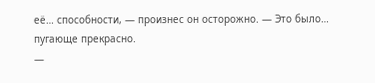её… способности, — произнес он осторожно. — Это было… пугающе прекрасно.
—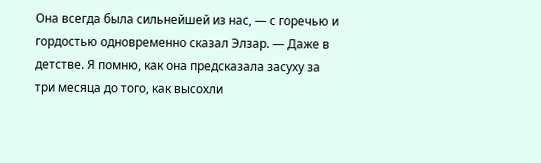Она всегда была сильнейшей из нас, — с горечью и гордостью одновременно сказал Элзар. — Даже в детстве. Я помню, как она предсказала засуху за три месяца до того, как высохли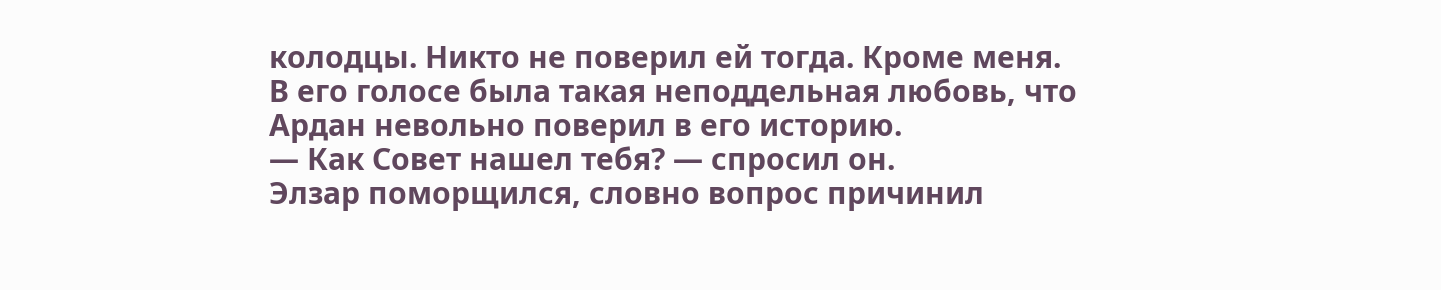колодцы. Никто не поверил ей тогда. Кроме меня.
В его голосе была такая неподдельная любовь, что Ардан невольно поверил в его историю.
— Как Совет нашел тебя? — спросил он.
Элзар поморщился, словно вопрос причинил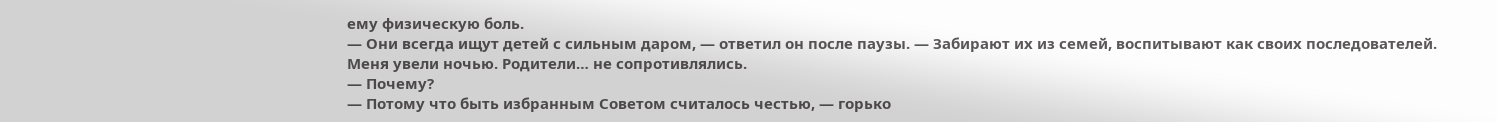ему физическую боль.
— Они всегда ищут детей с сильным даром, — ответил он после паузы. — Забирают их из семей, воспитывают как своих последователей. Меня увели ночью. Родители… не сопротивлялись.
— Почему?
— Потому что быть избранным Советом считалось честью, — горько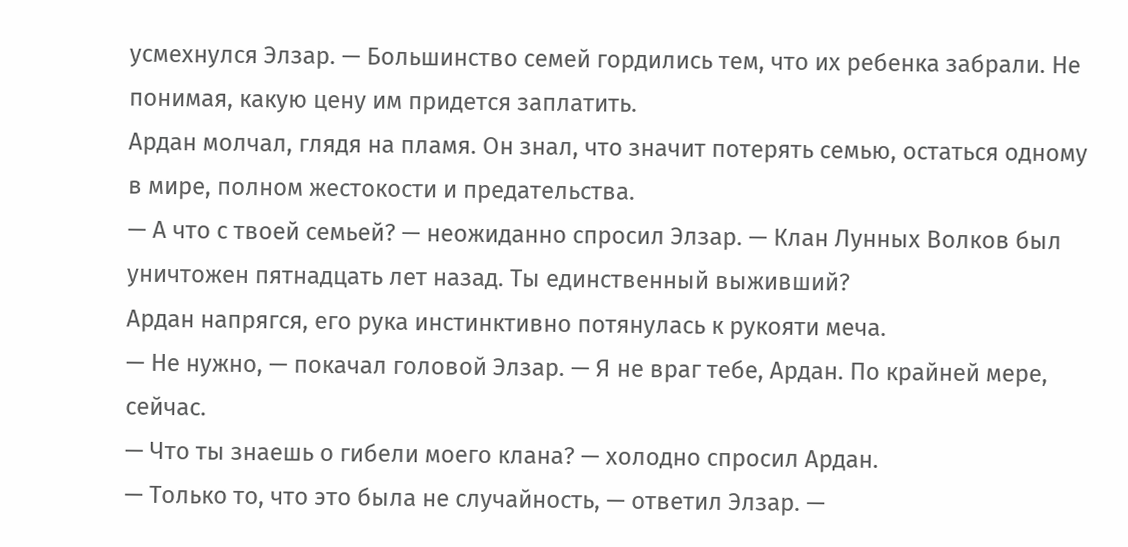усмехнулся Элзар. — Большинство семей гордились тем, что их ребенка забрали. Не понимая, какую цену им придется заплатить.
Ардан молчал, глядя на пламя. Он знал, что значит потерять семью, остаться одному в мире, полном жестокости и предательства.
— А что с твоей семьей? — неожиданно спросил Элзар. — Клан Лунных Волков был уничтожен пятнадцать лет назад. Ты единственный выживший?
Ардан напрягся, его рука инстинктивно потянулась к рукояти меча.
— Не нужно, — покачал головой Элзар. — Я не враг тебе, Ардан. По крайней мере, сейчас.
— Что ты знаешь о гибели моего клана? — холодно спросил Ардан.
— Только то, что это была не случайность, — ответил Элзар. —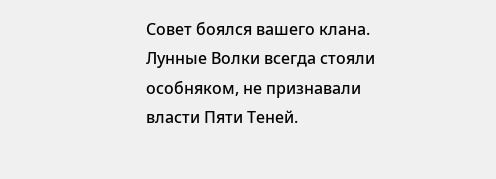Совет боялся вашего клана. Лунные Волки всегда стояли особняком, не признавали власти Пяти Теней.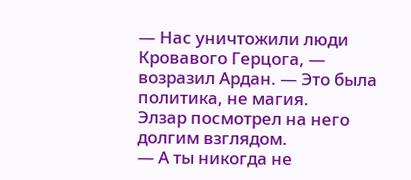— Нас уничтожили люди Кровавого Герцога, — возразил Ардан. — Это была политика, не магия.
Элзар посмотрел на него долгим взглядом.
— А ты никогда не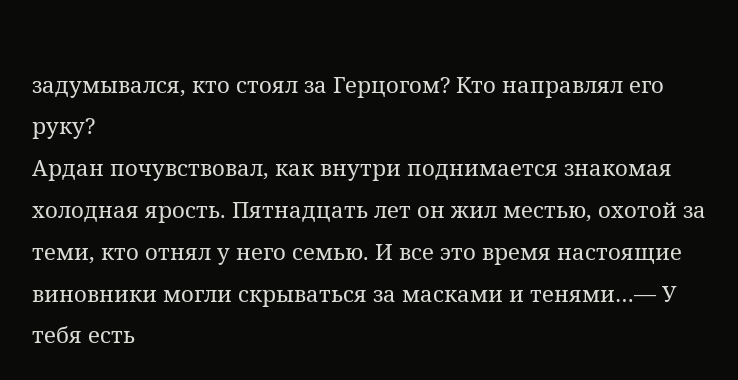задумывался, кто стоял за Герцогом? Кто направлял его руку?
Ардан почувствовал, как внутри поднимается знакомая
холодная ярость. Пятнадцать лет он жил местью, охотой за теми, кто отнял у него семью. И все это время настоящие виновники могли скрываться за масками и тенями…— У тебя есть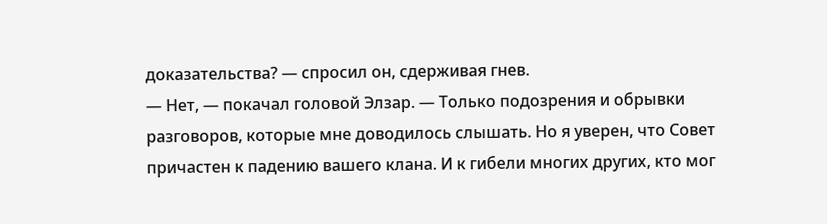доказательства? — спросил он, сдерживая гнев.
— Нет, — покачал головой Элзар. — Только подозрения и обрывки разговоров, которые мне доводилось слышать. Но я уверен, что Совет причастен к падению вашего клана. И к гибели многих других, кто мог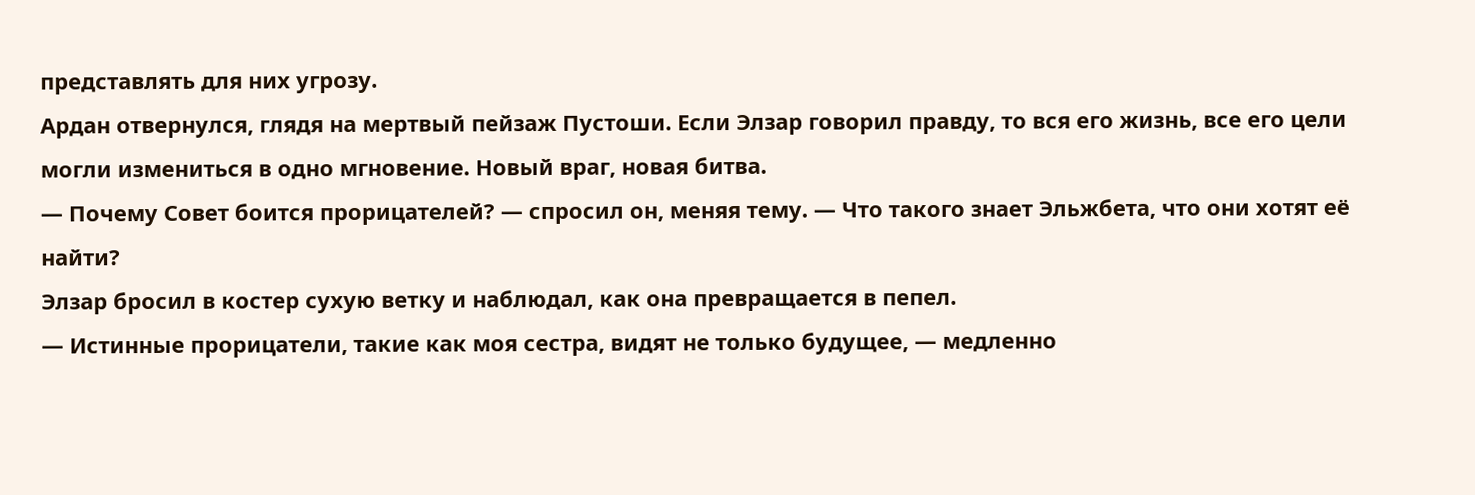представлять для них угрозу.
Ардан отвернулся, глядя на мертвый пейзаж Пустоши. Если Элзар говорил правду, то вся его жизнь, все его цели могли измениться в одно мгновение. Новый враг, новая битва.
— Почему Совет боится прорицателей? — спросил он, меняя тему. — Что такого знает Эльжбета, что они хотят её найти?
Элзар бросил в костер сухую ветку и наблюдал, как она превращается в пепел.
— Истинные прорицатели, такие как моя сестра, видят не только будущее, — медленно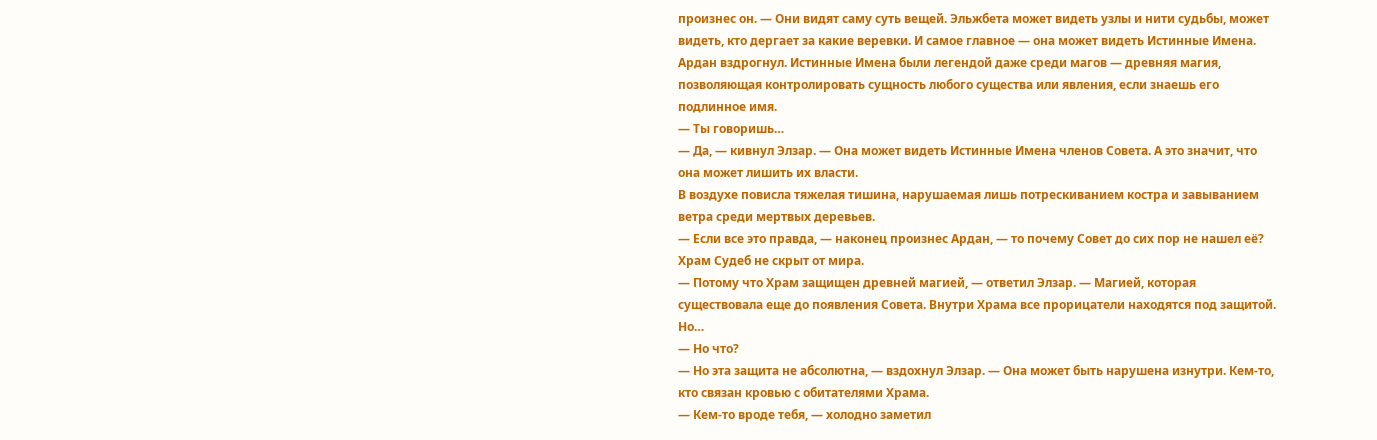произнес он. — Они видят саму суть вещей. Эльжбета может видеть узлы и нити судьбы, может видеть, кто дергает за какие веревки. И самое главное — она может видеть Истинные Имена.
Ардан вздрогнул. Истинные Имена были легендой даже среди магов — древняя магия, позволяющая контролировать сущность любого существа или явления, если знаешь его подлинное имя.
— Ты говоришь…
— Да, — кивнул Элзар. — Она может видеть Истинные Имена членов Совета. А это значит, что она может лишить их власти.
В воздухе повисла тяжелая тишина, нарушаемая лишь потрескиванием костра и завыванием ветра среди мертвых деревьев.
— Если все это правда, — наконец произнес Ардан, — то почему Совет до сих пор не нашел её? Храм Судеб не скрыт от мира.
— Потому что Храм защищен древней магией, — ответил Элзар. — Магией, которая существовала еще до появления Совета. Внутри Храма все прорицатели находятся под защитой. Но…
— Но что?
— Но эта защита не абсолютна, — вздохнул Элзар. — Она может быть нарушена изнутри. Кем-то, кто связан кровью с обитателями Храма.
— Кем-то вроде тебя, — холодно заметил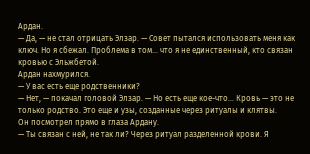Ардан.
— Да, — не стал отрицать Элзар. — Совет пытался использовать меня как ключ. Но я сбежал. Проблема в том… что я не единственный, кто связан кровью с Эльжбетой.
Ардан нахмурился.
— У вас есть еще родственники?
— Нет, — покачал головой Элзар. — Но есть еще кое-что… Кровь — это не только родство. Это еще и узы, созданные через ритуалы и клятвы.
Он посмотрел прямо в глаза Ардану.
— Ты связан с ней, не так ли? Через ритуал разделенной крови. Я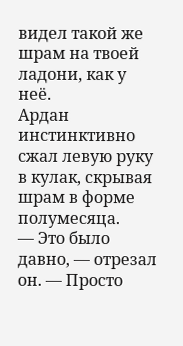видел такой же шрам на твоей ладони, как у неё.
Ардан инстинктивно сжал левую руку в кулак, скрывая шрам в форме полумесяца.
— Это было давно, — отрезал он. — Просто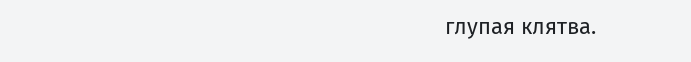глупая клятва.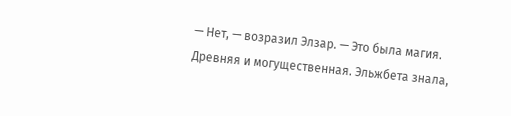— Нет, — возразил Элзар. — Это была магия. Древняя и могущественная. Эльжбета знала,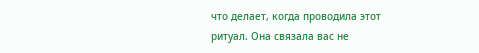что делает, когда проводила этот ритуал. Она связала вас не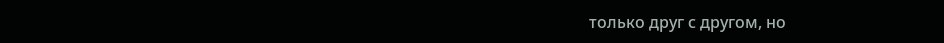только друг с другом, но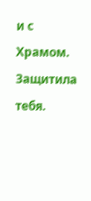и с Храмом. Защитила тебя.